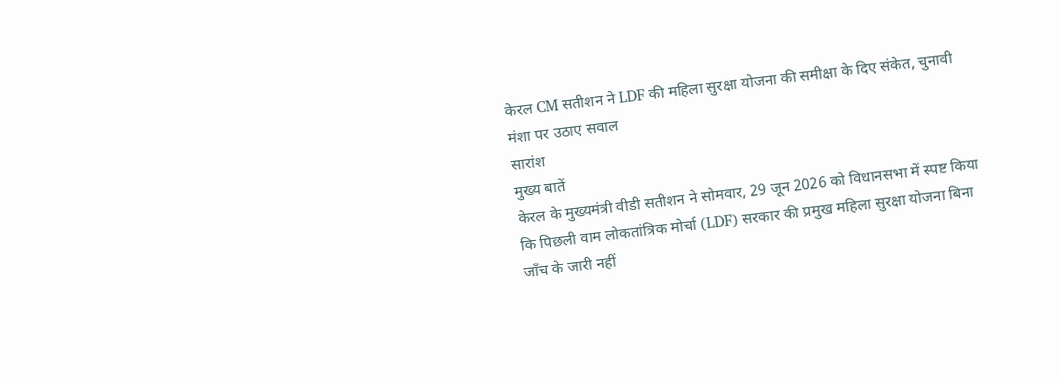केरल CM सतीशन ने LDF की महिला सुरक्षा योजना की समीक्षा के दिए संकेत, चुनावी मंशा पर उठाए सवाल
सारांश
मुख्य बातें
केरल के मुख्यमंत्री वीडी सतीशन ने सोमवार, 29 जून 2026 को विधानसभा में स्पष्ट किया कि पिछली वाम लोकतांत्रिक मोर्चा (LDF) सरकार की प्रमुख महिला सुरक्षा योजना बिना जाँच के जारी नहीं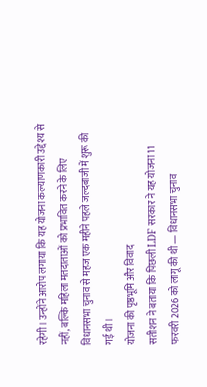रहेगी। उन्होंने आरोप लगाया कि यह योजना कल्याणकारी उद्देश्य से नहीं, बल्कि महिला मतदाताओं को प्रभावित करने के लिए विधानसभा चुनाव से महज एक महीने पहले जल्दबाजी में शुरू की गई थी।
योजना की पृष्ठभूमि और विवाद
सतीशन ने बताया कि पिछली LDF सरकार ने यह योजना 11 फरवरी 2026 को लागू की थी — विधानसभा चुनाव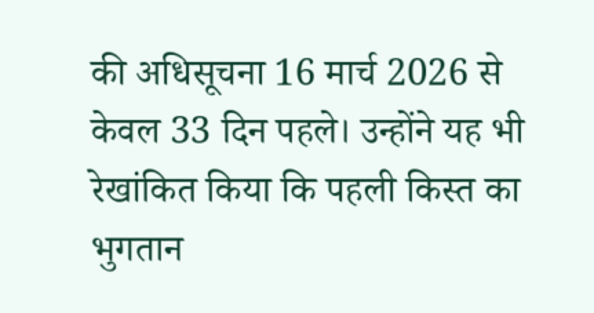की अधिसूचना 16 मार्च 2026 से केवल 33 दिन पहले। उन्होंने यह भी रेखांकित किया कि पहली किस्त का भुगतान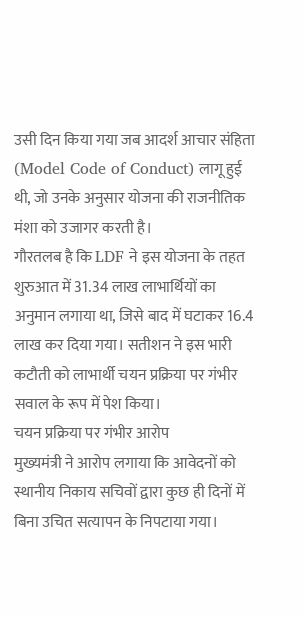उसी दिन किया गया जब आदर्श आचार संहिता (Model Code of Conduct) लागू हुई थी, जो उनके अनुसार योजना की राजनीतिक मंशा को उजागर करती है।
गौरतलब है कि LDF ने इस योजना के तहत शुरुआत में 31.34 लाख लाभार्थियों का अनुमान लगाया था, जिसे बाद में घटाकर 16.4 लाख कर दिया गया। सतीशन ने इस भारी कटौती को लाभार्थी चयन प्रक्रिया पर गंभीर सवाल के रूप में पेश किया।
चयन प्रक्रिया पर गंभीर आरोप
मुख्यमंत्री ने आरोप लगाया कि आवेदनों को स्थानीय निकाय सचिवों द्वारा कुछ ही दिनों में बिना उचित सत्यापन के निपटाया गया।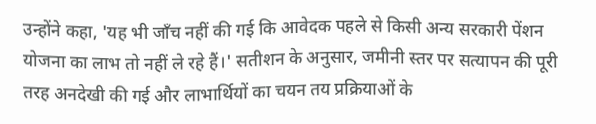उन्होंने कहा, 'यह भी जाँच नहीं की गई कि आवेदक पहले से किसी अन्य सरकारी पेंशन योजना का लाभ तो नहीं ले रहे हैं।' सतीशन के अनुसार, जमीनी स्तर पर सत्यापन की पूरी तरह अनदेखी की गई और लाभार्थियों का चयन तय प्रक्रियाओं के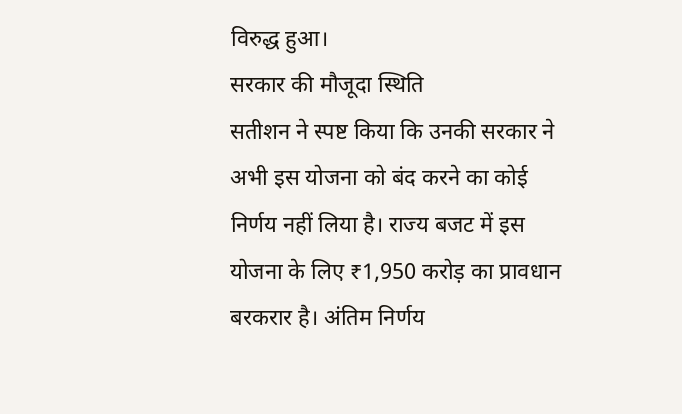विरुद्ध हुआ।
सरकार की मौजूदा स्थिति
सतीशन ने स्पष्ट किया कि उनकी सरकार ने अभी इस योजना को बंद करने का कोई निर्णय नहीं लिया है। राज्य बजट में इस योजना के लिए ₹1,950 करोड़ का प्रावधान बरकरार है। अंतिम निर्णय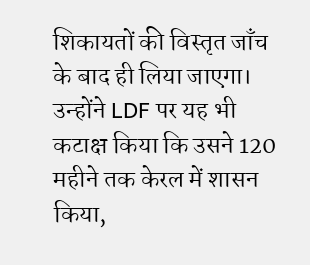शिकायतों की विस्तृत जाँच के बाद ही लिया जाएगा।
उन्होंने LDF पर यह भी कटाक्ष किया कि उसने 120 महीने तक केरल में शासन किया,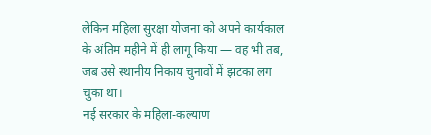लेकिन महिला सुरक्षा योजना को अपने कार्यकाल के अंतिम महीने में ही लागू किया — वह भी तब, जब उसे स्थानीय निकाय चुनावों में झटका लग चुका था।
नई सरकार के महिला-कल्याण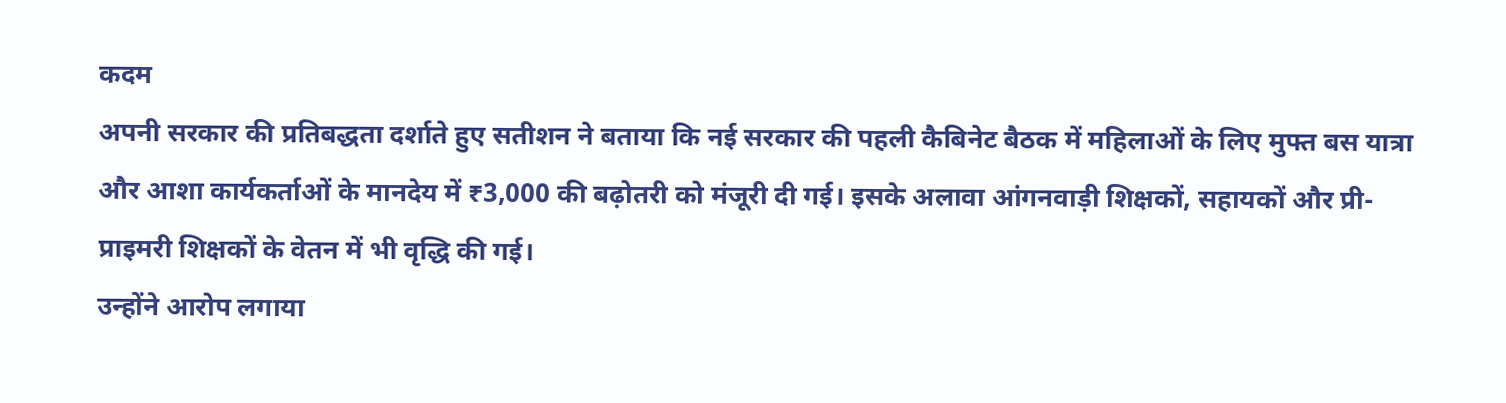कदम
अपनी सरकार की प्रतिबद्धता दर्शाते हुए सतीशन ने बताया कि नई सरकार की पहली कैबिनेट बैठक में महिलाओं के लिए मुफ्त बस यात्रा और आशा कार्यकर्ताओं के मानदेय में ₹3,000 की बढ़ोतरी को मंजूरी दी गई। इसके अलावा आंगनवाड़ी शिक्षकों, सहायकों और प्री-प्राइमरी शिक्षकों के वेतन में भी वृद्धि की गई।
उन्होंने आरोप लगाया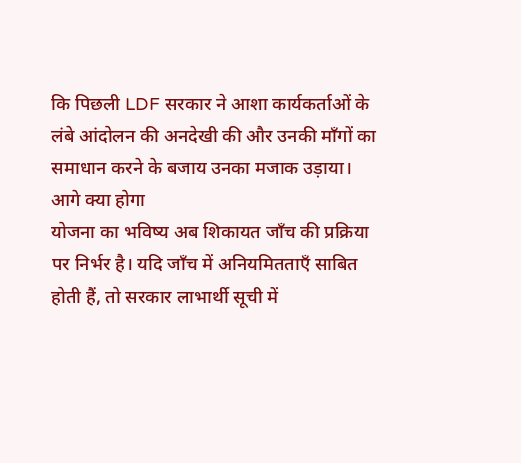कि पिछली LDF सरकार ने आशा कार्यकर्ताओं के लंबे आंदोलन की अनदेखी की और उनकी माँगों का समाधान करने के बजाय उनका मजाक उड़ाया।
आगे क्या होगा
योजना का भविष्य अब शिकायत जाँच की प्रक्रिया पर निर्भर है। यदि जाँच में अनियमितताएँ साबित होती हैं, तो सरकार लाभार्थी सूची में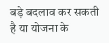बड़े बदलाव कर सकती है या योजना के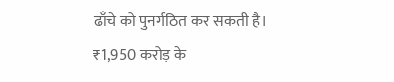ढाँचे को पुनर्गठित कर सकती है। ₹1,950 करोड़ के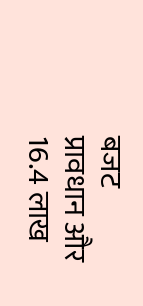बजट प्रावधान और 16.4 लाख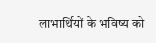लाभार्थियों के भविष्य को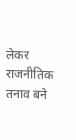लेकर राजनीतिक तनाव बने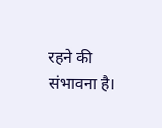रहने की संभावना है।